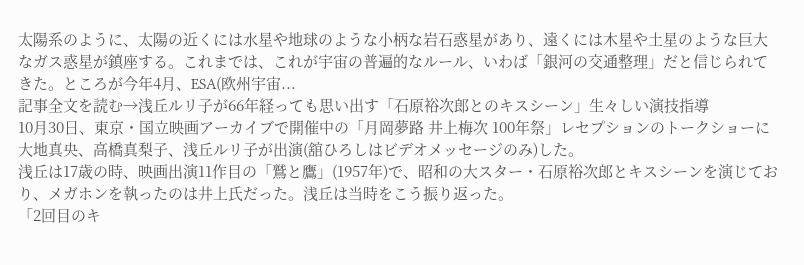太陽系のように、太陽の近くには水星や地球のような小柄な岩石惑星があり、遠くには木星や土星のような巨大なガス惑星が鎮座する。これまでは、これが宇宙の普遍的なルール、いわば「銀河の交通整理」だと信じられてきた。ところが今年4月、ESA(欧州宇宙...
記事全文を読む→浅丘ルリ子が66年経っても思い出す「石原裕次郎とのキスシーン」生々しい演技指導
10月30日、東京・国立映画アーカイブで開催中の「月岡夢路 井上梅次 100年祭」レセプションのトークショーに大地真央、高橋真梨子、浅丘ルリ子が出演(舘ひろしはビデオメッセージのみ)した。
浅丘は17歳の時、映画出演11作目の「鷲と鷹」(1957年)で、昭和の大スター・石原裕次郎とキスシーンを演じており、メガホンを執ったのは井上氏だった。浅丘は当時をこう振り返った。
「2回目のキ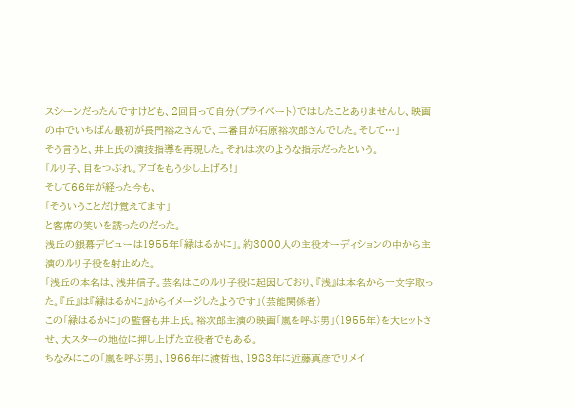スシーンだったんですけども、2回目って自分(プライベート)ではしたことありませんし、映画の中でいちばん最初が長門裕之さんで、二番目が石原裕次郎さんでした。そして…」
そう言うと、井上氏の演技指導を再現した。それは次のような指示だったという。
「ルリ子、目をつぶれ。アゴをもう少し上げろ!」
そして66年が経った今も、
「そういうことだけ覚えてます」
と客席の笑いを誘ったのだった。
浅丘の銀幕デビューは1955年「緑はるかに」。約3000人の主役オーディションの中から主演のルリ子役を射止めた。
「浅丘の本名は、浅井信子。芸名はこのルリ子役に起因しており、『浅』は本名から一文字取った。『丘』は『緑はるかに』からイメージしたようです」(芸能関係者)
この「緑はるかに」の監督も井上氏。裕次郎主演の映画「嵐を呼ぶ男」(1955年)を大ヒットさせ、大スターの地位に押し上げた立役者でもある。
ちなみにこの「嵐を呼ぶ男」、1966年に渡哲也、1983年に近藤真彦でリメイ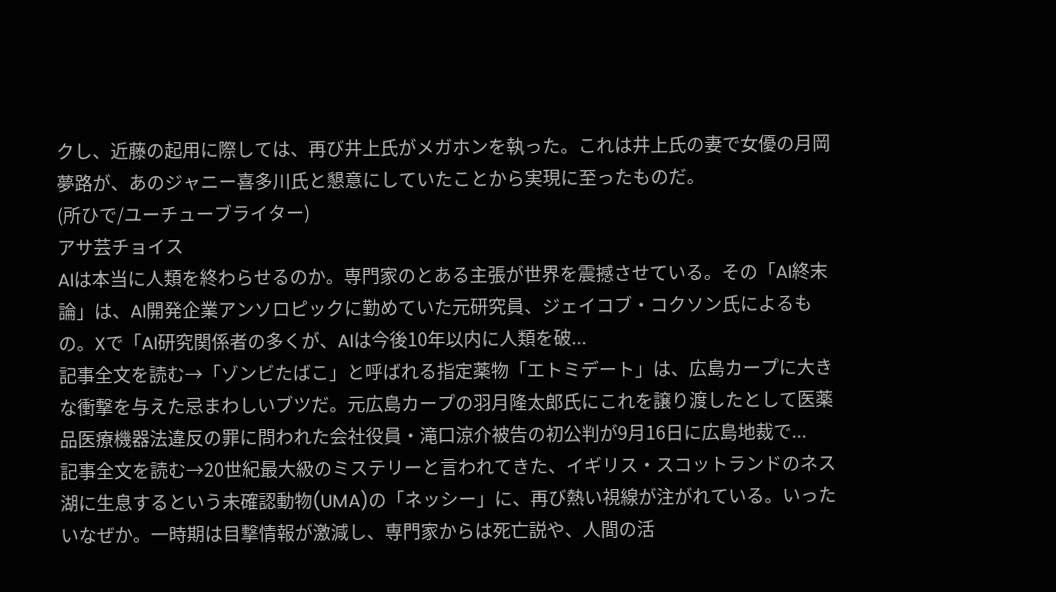クし、近藤の起用に際しては、再び井上氏がメガホンを執った。これは井上氏の妻で女優の月岡夢路が、あのジャニー喜多川氏と懇意にしていたことから実現に至ったものだ。
(所ひで/ユーチューブライター)
アサ芸チョイス
AIは本当に人類を終わらせるのか。専門家のとある主張が世界を震撼させている。その「AI終末論」は、AI開発企業アンソロピックに勤めていた元研究員、ジェイコブ・コクソン氏によるもの。Xで「AI研究関係者の多くが、AIは今後10年以内に人類を破...
記事全文を読む→「ゾンビたばこ」と呼ばれる指定薬物「エトミデート」は、広島カープに大きな衝撃を与えた忌まわしいブツだ。元広島カープの羽月隆太郎氏にこれを譲り渡したとして医薬品医療機器法違反の罪に問われた会社役員・滝口涼介被告の初公判が9月16日に広島地裁で...
記事全文を読む→20世紀最大級のミステリーと言われてきた、イギリス・スコットランドのネス湖に生息するという未確認動物(UMA)の「ネッシー」に、再び熱い視線が注がれている。いったいなぜか。一時期は目撃情報が激減し、専門家からは死亡説や、人間の活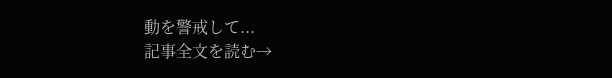動を警戒して...
記事全文を読む→